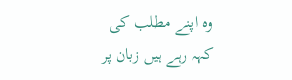وہ اپنے مطلب کی کہہ رہے ہیں زبان پر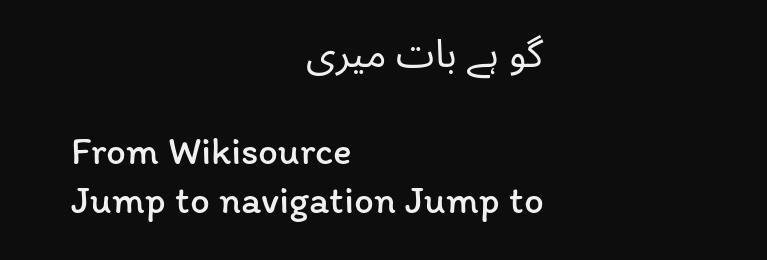گو ہے بات میری

From Wikisource
Jump to navigation Jump to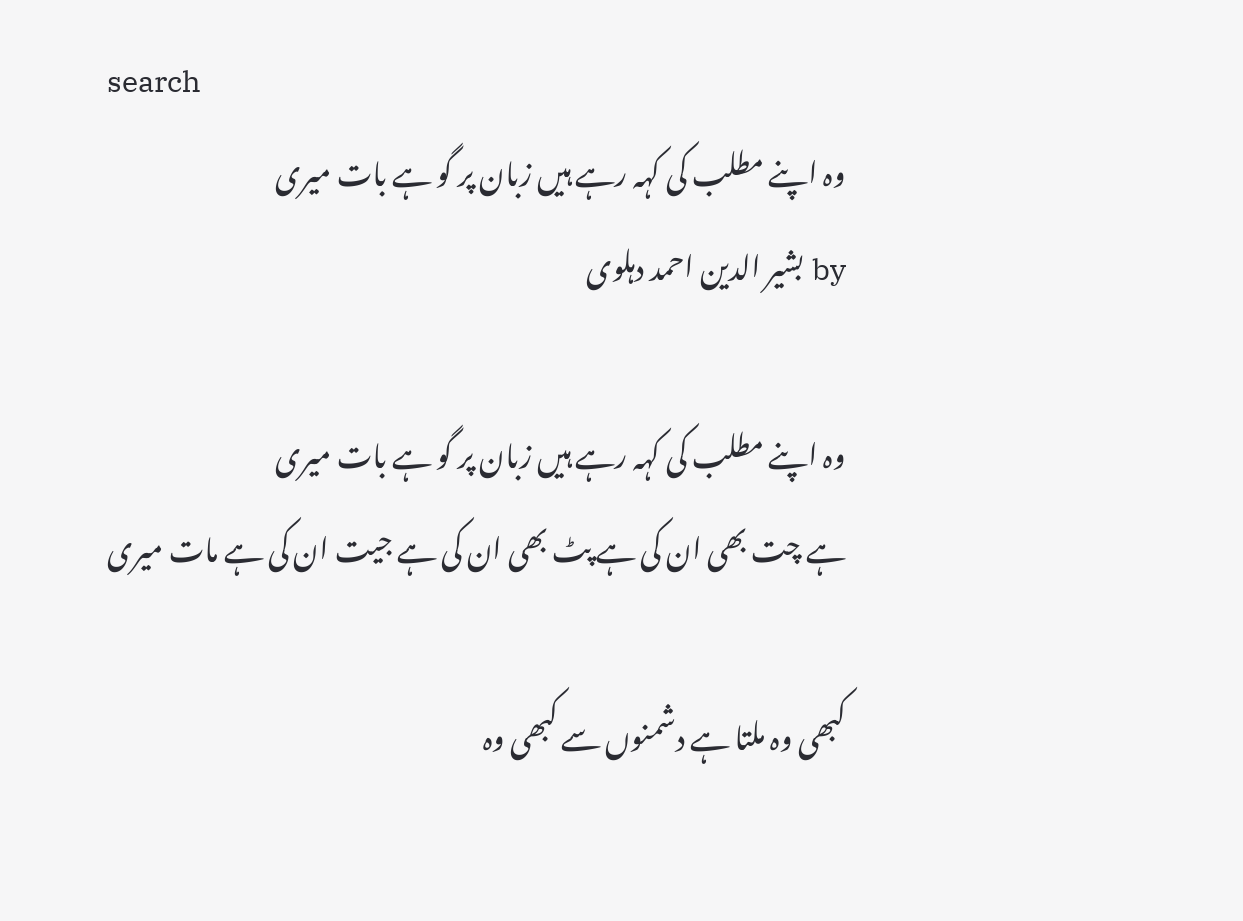search
وہ اپنے مطلب کی کہہ رہے ہیں زبان پر گو ہے بات میری
by بشیر الدین احمد دہلوی

وہ اپنے مطلب کی کہہ رہے ہیں زبان پر گو ہے بات میری
ہے چت بھی ان کی ہے پٹ بھی ان کی ہے جیت ان کی ہے مات میری

کبھی وہ ملتا ہے دشمنوں سے کبھی وہ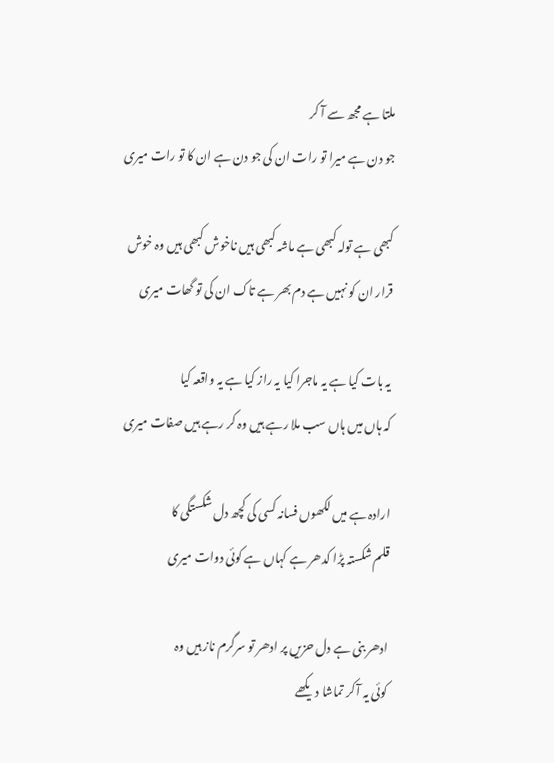ملتا ہے مجھ سے آ کر
جو دن ہے میرا تو رات ان کی جو دن ہے ان کا تو رات میری

کبھی ہے تولہ کبھی ہے ماشہ کبھی ہیں ناخوش کبھی ہیں وہ خوش
قرار ان کو نہیں ہے دم بھر ہے تاک ان کی تو گھات میری

یہ بات کیا ہے یہ ماجرا کیا یہ راز کیا ہے یہ واقعہ کیا
کہ ہاں میں ہاں سب ملا رہے ہیں وہ کر رہے ہیں صفات میری

ارادہ ہے میں لکھوں فسانہ کسی کی کچھ دل شکستگی کا
قلم شکستہ پڑا کدھر ہے کہاں ہے کوئی دوات میری

ادھر بنی ہے دل حزیں پر ادھر تو سرگرم ناز ہیں وہ
کوئی یہ آ کر تماشا دیکھے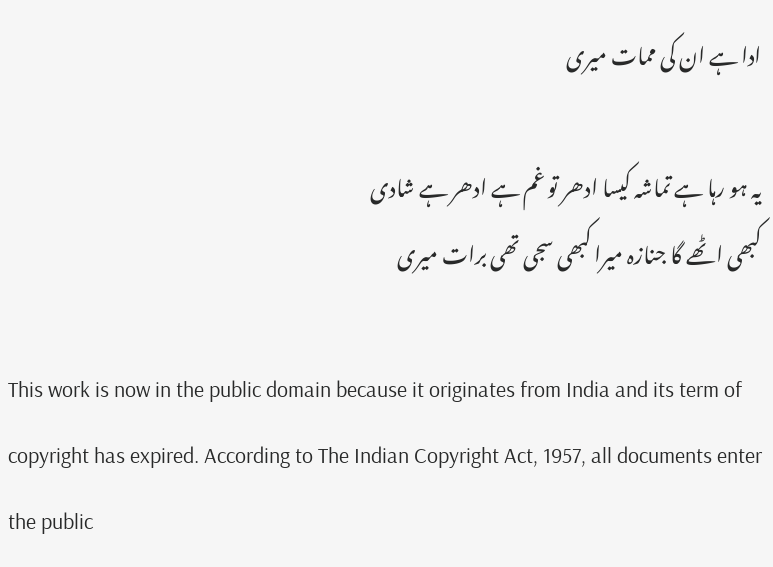ادا ہے ان کی ممات میری

یہ ہو رہا ہے تماشہ کیسا ادھر تو غم ہے ادھر ہے شادی
کبھی اٹھے گا جنازہ میرا کبھی سجی تھی برات میری

This work is now in the public domain because it originates from India and its term of copyright has expired. According to The Indian Copyright Act, 1957, all documents enter the public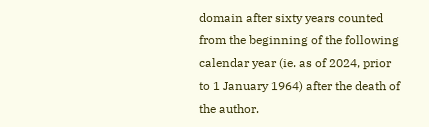domain after sixty years counted from the beginning of the following calendar year (ie. as of 2024, prior to 1 January 1964) after the death of the author.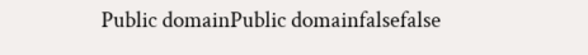Public domainPublic domainfalsefalse